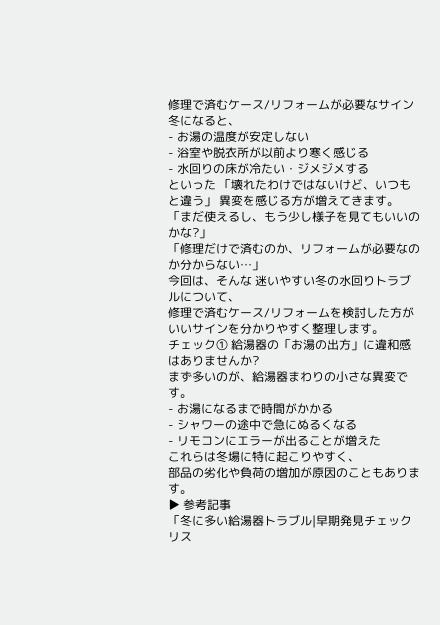修理で済むケース/リフォームが必要なサイン
冬になると、
- お湯の温度が安定しない
- 浴室や脱衣所が以前より寒く感じる
- 水回りの床が冷たい・ジメジメする
といった 「壊れたわけではないけど、いつもと違う」 異変を感じる方が増えてきます。
「まだ使えるし、もう少し様子を見てもいいのかな?」
「修理だけで済むのか、リフォームが必要なのか分からない…」
今回は、そんな 迷いやすい冬の水回りトラブルについて、
修理で済むケース/リフォームを検討した方がいいサインを分かりやすく整理します。
チェック① 給湯器の「お湯の出方」に違和感はありませんか?
まず多いのが、給湯器まわりの小さな異変です。
- お湯になるまで時間がかかる
- シャワーの途中で急にぬるくなる
- リモコンにエラーが出ることが増えた
これらは冬場に特に起こりやすく、
部品の劣化や負荷の増加が原因のこともあります。
▶ 参考記事
「冬に多い給湯器トラブル|早期発見チェックリス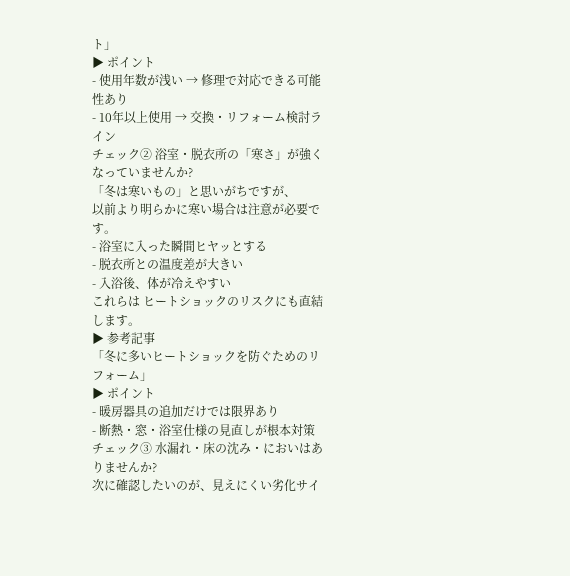ト」
▶ ポイント
- 使用年数が浅い → 修理で対応できる可能性あり
- 10年以上使用 → 交換・リフォーム検討ライン
チェック② 浴室・脱衣所の「寒さ」が強くなっていませんか?
「冬は寒いもの」と思いがちですが、
以前より明らかに寒い場合は注意が必要です。
- 浴室に入った瞬間ヒヤッとする
- 脱衣所との温度差が大きい
- 入浴後、体が冷えやすい
これらは ヒートショックのリスクにも直結します。
▶ 参考記事
「冬に多いヒートショックを防ぐためのリフォーム」
▶ ポイント
- 暖房器具の追加だけでは限界あり
- 断熱・窓・浴室仕様の見直しが根本対策
チェック③ 水漏れ・床の沈み・においはありませんか?
次に確認したいのが、見えにくい劣化サイ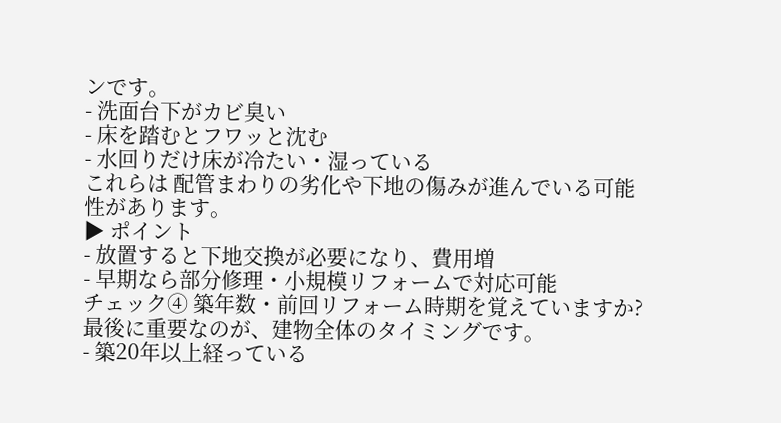ンです。
- 洗面台下がカビ臭い
- 床を踏むとフワッと沈む
- 水回りだけ床が冷たい・湿っている
これらは 配管まわりの劣化や下地の傷みが進んでいる可能性があります。
▶ ポイント
- 放置すると下地交換が必要になり、費用増
- 早期なら部分修理・小規模リフォームで対応可能
チェック④ 築年数・前回リフォーム時期を覚えていますか?
最後に重要なのが、建物全体のタイミングです。
- 築20年以上経っている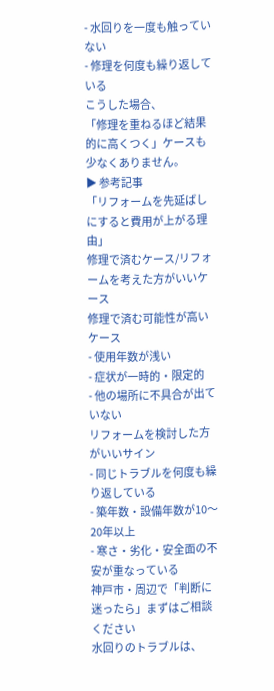- 水回りを一度も触っていない
- 修理を何度も繰り返している
こうした場合、
「修理を重ねるほど結果的に高くつく」ケースも少なくありません。
▶ 参考記事
「リフォームを先延ばしにすると費用が上がる理由」
修理で済むケース/リフォームを考えた方がいいケース
修理で済む可能性が高いケース
- 使用年数が浅い
- 症状が一時的・限定的
- 他の場所に不具合が出ていない
リフォームを検討した方がいいサイン
- 同じトラブルを何度も繰り返している
- 築年数・設備年数が10〜20年以上
- 寒さ・劣化・安全面の不安が重なっている
神戸市・周辺で「判断に迷ったら」まずはご相談ください
水回りのトラブルは、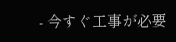- 今すぐ工事が必要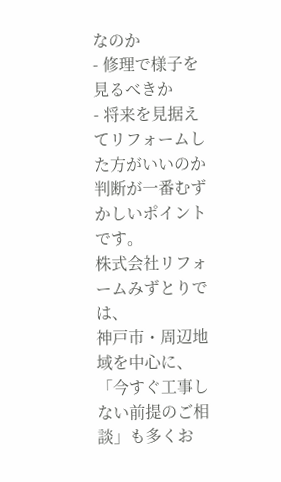なのか
- 修理で様子を見るべきか
- 将来を見据えてリフォームした方がいいのか
判断が一番むずかしいポイントです。
株式会社リフォームみずとりでは、
神戸市・周辺地域を中心に、
「今すぐ工事しない前提のご相談」も多くお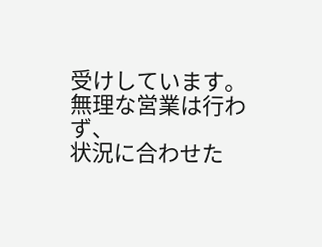受けしています。
無理な営業は行わず、
状況に合わせた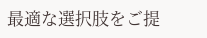最適な選択肢をご提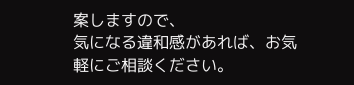案しますので、
気になる違和感があれば、お気軽にご相談ください。